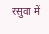रसुवा में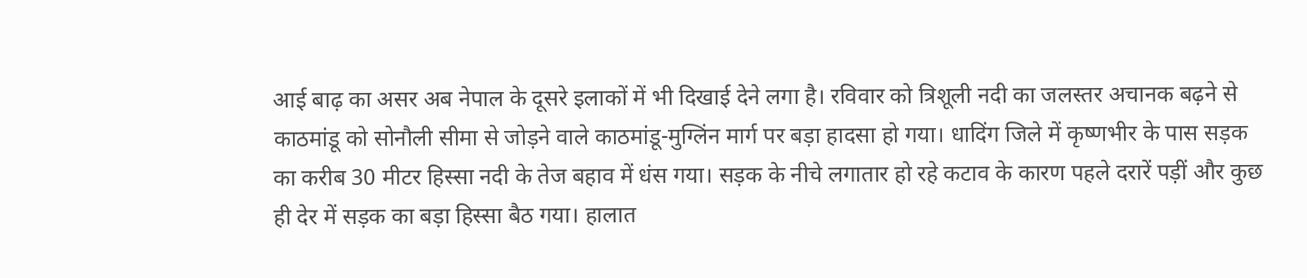आई बाढ़ का असर अब नेपाल के दूसरे इलाकों में भी दिखाई देने लगा है। रविवार को त्रिशूली नदी का जलस्तर अचानक बढ़ने से काठमांडू को सोनौली सीमा से जोड़ने वाले काठमांडू-मुग्लिंन मार्ग पर बड़ा हादसा हो गया। धादिंग जिले में कृष्णभीर के पास सड़क का करीब 30 मीटर हिस्सा नदी के तेज बहाव में धंस गया। सड़क के नीचे लगातार हो रहे कटाव के कारण पहले दरारें पड़ीं और कुछ ही देर में सड़क का बड़ा हिस्सा बैठ गया। हालात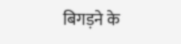बिगड़ने के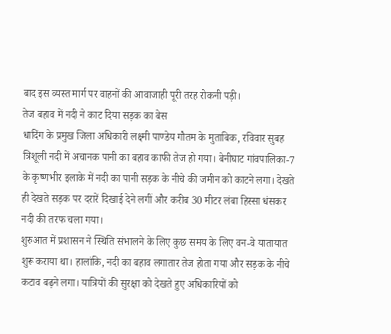बाद इस व्यस्त मार्ग पर वाहनों की आवाजाही पूरी तरह रोकनी पड़ी।
तेज बहाव में नदी ने काट दिया सड़क का बेस
धादिंग के प्रमुख जिला अधिकारी लक्ष्मी पाण्डेय गौतम के मुताबिक, रविवार सुबह त्रिशूली नदी में अचानक पानी का बहाव काफी तेज हो गया। बेनीघाट गांवपालिका-7 के कृष्णभीर इलाके में नदी का पानी सड़क के नीचे की जमीन को काटने लगा। देखते ही देखते सड़क पर दरारें दिखाई देने लगीं और करीब 30 मीटर लंबा हिस्सा धंसकर नदी की तरफ चला गया।
शुरुआत में प्रशासन ने स्थिति संभालने के लिए कुछ समय के लिए वन-वे यातायात शुरू कराया था। हालांकि, नदी का बहाव लगातार तेज होता गया और सड़क के नीचे कटाव बढ़ने लगा। यात्रियों की सुरक्षा को देखते हुए अधिकारियों को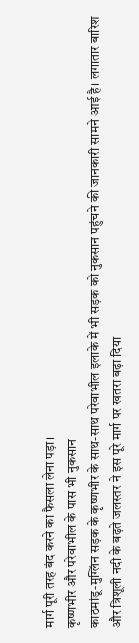मार्ग पूरी तरह बंद करने का फैसला लेना पड़ा।
कृष्णभीर और परेवाभील के पास भी नुकसान
काठमांडू-मुग्लिंन सड़क के कृष्णभीर के साथ-साथ परेवाभील इलाके में भी सड़क को नुकसान पहुंचने की जानकारी सामने आई है। लगातार बारिश और त्रिशूली नदी के बढ़ते जलस्तर ने इस पूरे मार्ग पर खतरा बढ़ा दिया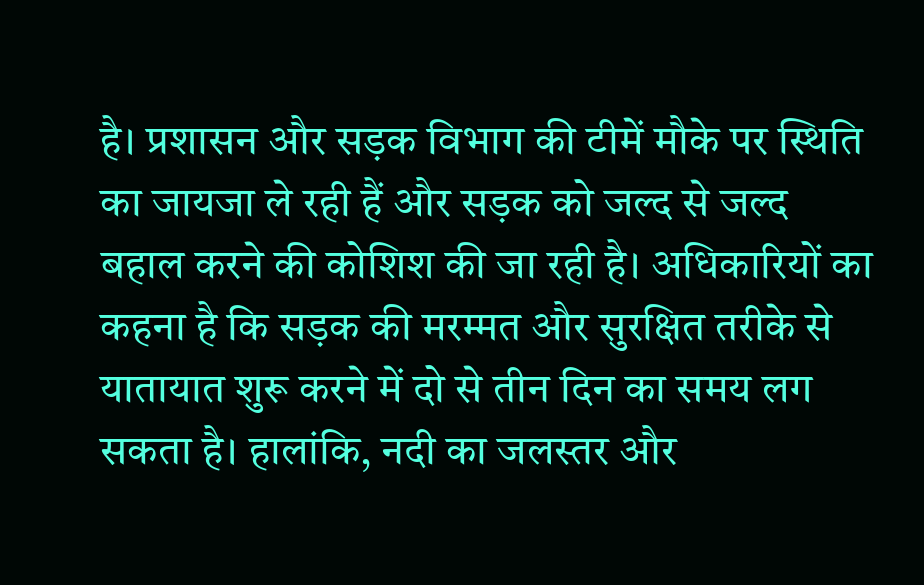है। प्रशासन और सड़क विभाग की टीमें मौके पर स्थिति का जायजा ले रही हैं और सड़क को जल्द से जल्द बहाल करने की कोशिश की जा रही है। अधिकारियों का कहना है कि सड़क की मरम्मत और सुरक्षित तरीके से यातायात शुरू करने में दो से तीन दिन का समय लग सकता है। हालांकि, नदी का जलस्तर और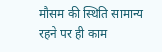मौसम की स्थिति सामान्य रहने पर ही काम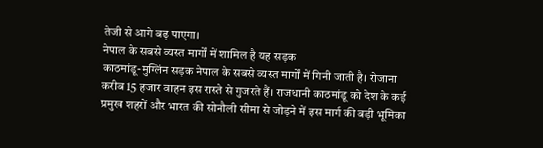तेजी से आगे बढ़ पाएगा।
नेपाल के सबसे व्यस्त मार्गों में शामिल है यह सड़क
काठमांडू-मुग्लिंन सड़क नेपाल के सबसे व्यस्त मार्गों में गिनी जाती है। रोजाना करीब 15 हजार वाहन इस रास्ते से गुजरते हैं। राजधानी काठमांडू को देश के कई प्रमुख शहरों और भारत की सोनौली सीमा से जोड़ने में इस मार्ग की बड़ी भूमिका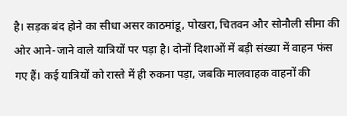है। सड़क बंद होने का सीधा असर काठमांडू, पोखरा, चितवन और सोनौली सीमा की ओर आने-जाने वाले यात्रियों पर पड़ा है। दोनों दिशाओं में बड़ी संख्या में वाहन फंस गए हैं। कई यात्रियों को रास्ते में ही रुकना पड़ा, जबकि मालवाहक वाहनों की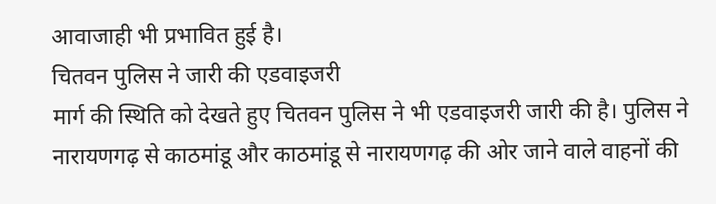आवाजाही भी प्रभावित हुई है।
चितवन पुलिस ने जारी की एडवाइजरी
मार्ग की स्थिति को देखते हुए चितवन पुलिस ने भी एडवाइजरी जारी की है। पुलिस ने नारायणगढ़ से काठमांडू और काठमांडू से नारायणगढ़ की ओर जाने वाले वाहनों की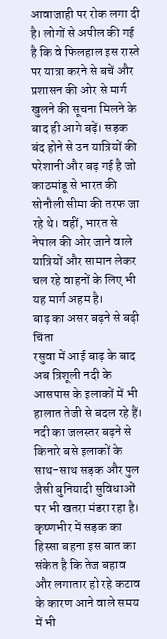आवाजाही पर रोक लगा दी है। लोगों से अपील की गई है कि वे फिलहाल इस रास्ते पर यात्रा करने से बचें और प्रशासन की ओर से मार्ग खुलने की सूचना मिलने के बाद ही आगे बढ़ें। सड़क बंद होने से उन यात्रियों की परेशानी और बढ़ गई है जो काठमांडू से भारत की सोनौली सीमा की तरफ जा रहे थे। वहीं, भारत से नेपाल की ओर जाने वाले यात्रियों और सामान लेकर चल रहे वाहनों के लिए भी यह मार्ग अहम है।
बाढ़ का असर बढ़ने से बढ़ी चिंता
रसुवा में आई बाढ़ के बाद अब त्रिशूली नदी के आसपास के इलाकों में भी हालात तेजी से बदल रहे हैं। नदी का जलस्तर बढ़ने से किनारे बसे इलाकों के साथ-साथ सड़क और पुल जैसी बुनियादी सुविधाओं पर भी खतरा मंडरा रहा है। कृष्णभीर में सड़क का हिस्सा बहना इस बात का संकेत है कि तेज बहाव और लगातार हो रहे कटाव के कारण आने वाले समय में भी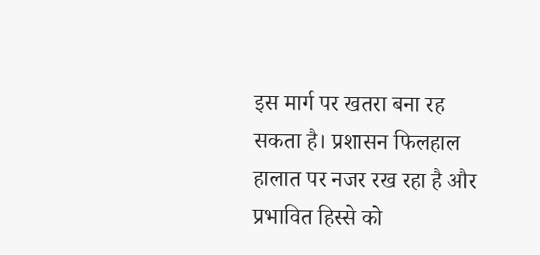इस मार्ग पर खतरा बना रह सकता है। प्रशासन फिलहाल हालात पर नजर रख रहा है और प्रभावित हिस्से को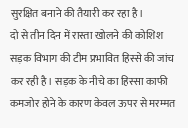सुरक्षित बनाने की तैयारी कर रहा है।
दो से तीन दिन में रास्ता खोलने की कोशिश
सड़क विभाग की टीम प्रभावित हिस्से की जांच कर रही है। सड़क के नीचे का हिस्सा काफी कमजोर होने के कारण केवल ऊपर से मरम्मत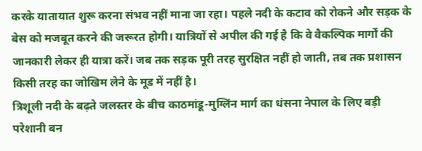करके यातायात शुरू करना संभव नहीं माना जा रहा। पहले नदी के कटाव को रोकने और सड़क के बेस को मजबूत करने की जरूरत होगी। यात्रियों से अपील की गई है कि वे वैकल्पिक मार्गों की जानकारी लेकर ही यात्रा करें। जब तक सड़क पूरी तरह सुरक्षित नहीं हो जाती, तब तक प्रशासन किसी तरह का जोखिम लेने के मूड में नहीं है।
त्रिशूली नदी के बढ़ते जलस्तर के बीच काठमांडू-मुग्लिंन मार्ग का धंसना नेपाल के लिए बड़ी परेशानी बन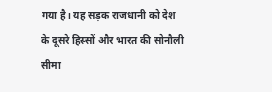गया है। यह सड़क राजधानी को देश के दूसरे हिस्सों और भारत की सोनौली सीमा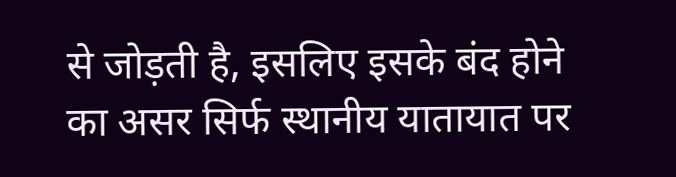से जोड़ती है, इसलिए इसके बंद होने का असर सिर्फ स्थानीय यातायात पर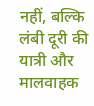नहीं, बल्कि लंबी दूरी की यात्री और मालवाहक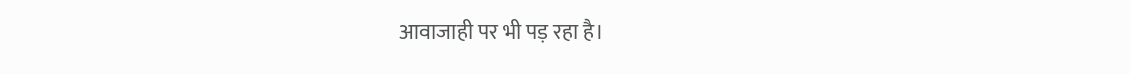आवाजाही पर भी पड़ रहा है।